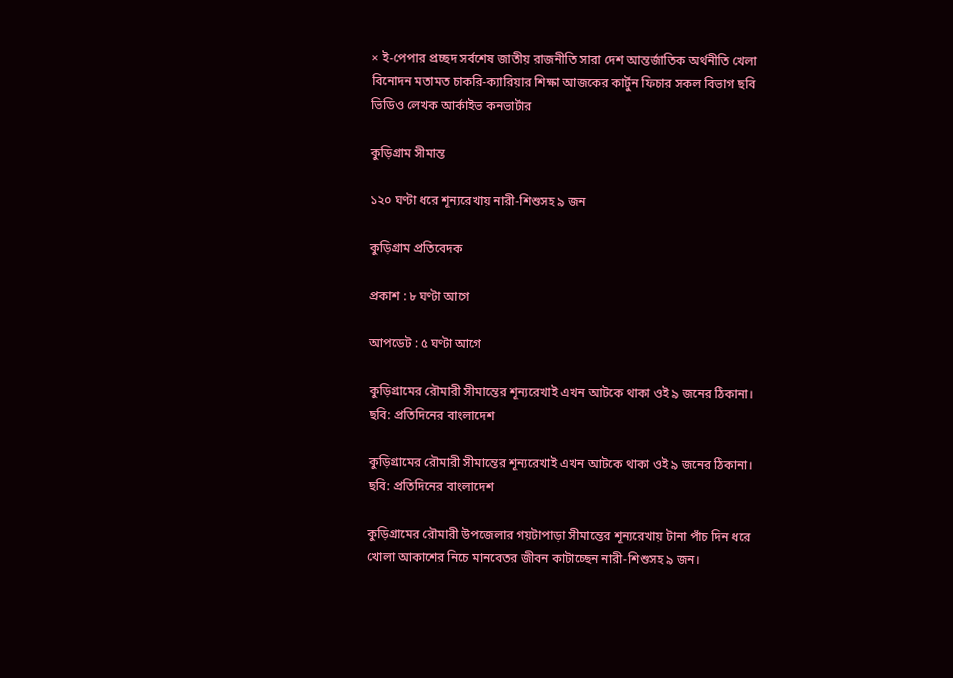× ই-পেপার প্রচ্ছদ সর্বশেষ জাতীয় রাজনীতি সারা দেশ আন্তর্জাতিক অর্থনীতি খেলা বিনোদন মতামত চাকরি-ক্যারিয়ার শিক্ষা আজকের কার্টুন ফিচার সকল বিভাগ ছবি ভিডিও লেখক আর্কাইভ কনভার্টার

কুড়িগ্রাম সীমান্ত

১২০ ঘণ্টা ধরে শূন্যরেখায় নারী-শিশুসহ ৯ জন

কুড়িগ্রাম প্রতিবেদক

প্রকাশ : ৮ ঘণ্টা আগে

আপডেট : ৫ ঘণ্টা আগে

কুড়িগ্রামের রৌমারী সীমান্তের শূন্যরেখাই এখন আটকে থাকা ওই ৯ জনের ঠিকানা। ছবি: প্রতিদিনের বাংলাদেশ

কুড়িগ্রামের রৌমারী সীমান্তের শূন্যরেখাই এখন আটকে থাকা ওই ৯ জনের ঠিকানা। ছবি: প্রতিদিনের বাংলাদেশ

কুড়িগ্রামের রৌমারী উপজেলার গয়টাপাড়া সীমান্তের শূন্যরেখায় টানা পাঁচ দিন ধরে খোলা আকাশের নিচে মানবেতর জীবন কাটাচ্ছেন নারী-শিশুসহ ৯ জন।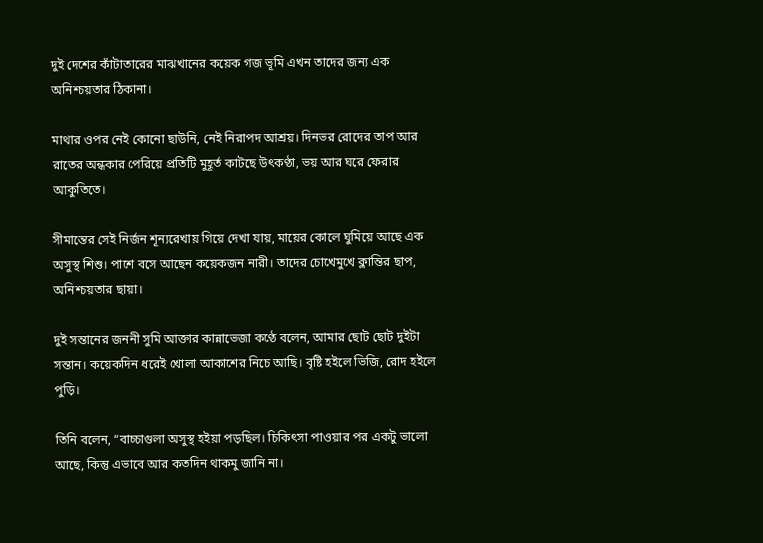দুই দেশের কাঁটাতারের মাঝখানের কয়েক গজ ভূমি এখন তাদের জন্য এক অনিশ্চয়তার ঠিকানা।

মাথার ওপর নেই কোনো ছাউনি, নেই নিরাপদ আশ্রয়। দিনভর রোদের তাপ আর রাতের অন্ধকার পেরিয়ে প্রতিটি মুহূর্ত কাটছে উৎকণ্ঠা, ভয় আর ঘরে ফেরার আকুতিতে।

সীমান্তের সেই নির্জন শূন্যরেখায় গিয়ে দেখা যায়, মায়ের কোলে ঘুমিয়ে আছে এক অসুস্থ শিশু। পাশে বসে আছেন কয়েকজন নারী। তাদের চোখেমুখে ক্লান্তির ছাপ, অনিশ্চয়তার ছায়া।

দুই সন্তানের জননী সুমি আক্তার কান্নাভেজা কণ্ঠে বলেন, আমার ছোট ছোট দুইটা সন্তান। কয়েকদিন ধরেই খোলা আকাশের নিচে আছি। বৃষ্টি হইলে ভিজি, রোদ হইলে পুড়ি।

তিনি বলেন, “বাচ্চাগুলা অসুস্থ হইয়া পড়ছিল। চিকিৎসা পাওয়ার পর একটু ভালো আছে, কিন্তু এভাবে আর কতদিন থাকমু জানি না।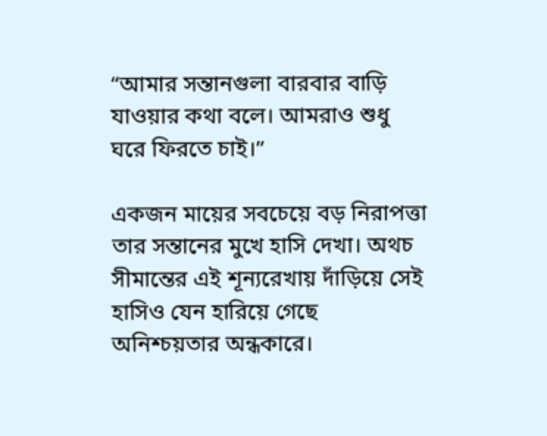“আমার সন্তানগুলা বারবার বাড়ি যাওয়ার কথা বলে। আমরাও শুধু ঘরে ফিরতে চাই।”

একজন মায়ের সবচেয়ে বড় নিরাপত্তা তার সন্তানের মুখে হাসি দেখা। অথচ সীমান্তের এই শূন্যরেখায় দাঁড়িয়ে সেই হাসিও যেন হারিয়ে গেছে অনিশ্চয়তার অন্ধকারে।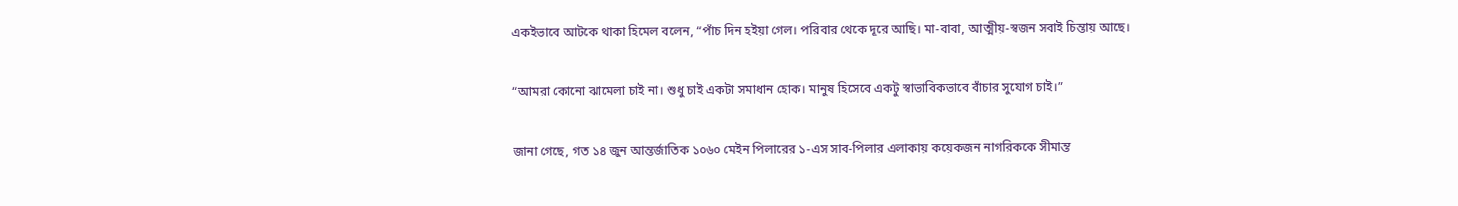একইভাবে আটকে থাকা হিমেল বলেন, “পাঁচ দিন হইয়া গেল। পরিবার থেকে দূরে আছি। মা-বাবা, আত্মীয়-স্বজন সবাই চিন্তায় আছে।

“আমরা কোনো ঝামেলা চাই না। শুধু চাই একটা সমাধান হোক। মানুষ হিসেবে একটু স্বাভাবিকভাবে বাঁচার সুযোগ চাই।”

জানা গেছে, গত ১৪ জুন আন্তর্জাতিক ১০৬০ মেইন পিলারের ১-এস সাব-পিলার এলাকায় কয়েকজন নাগরিককে সীমান্ত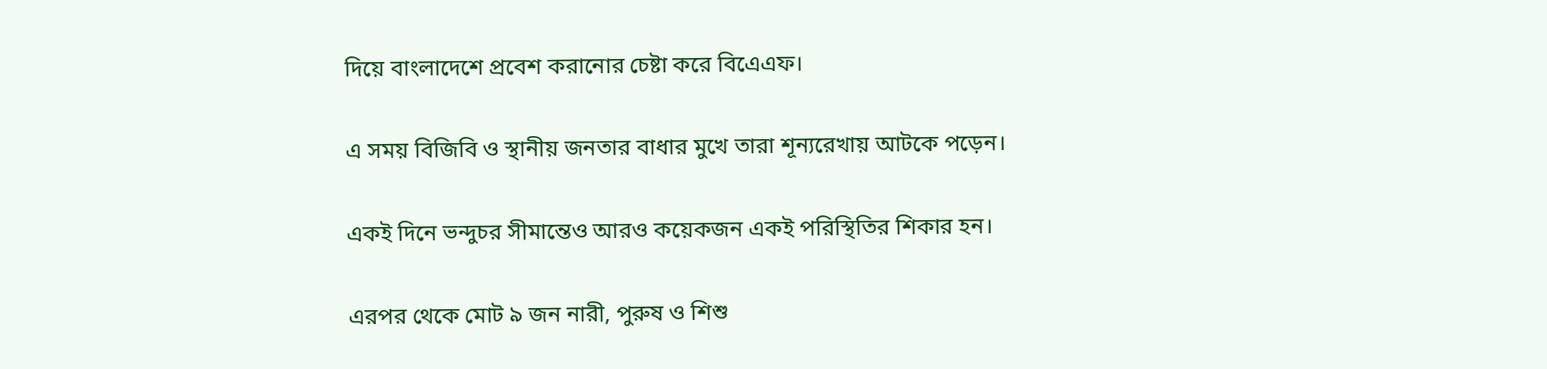দিয়ে বাংলাদেশে প্রবেশ করানোর চেষ্টা করে বিএেএফ।

এ সময় বিজিবি ও স্থানীয় জনতার বাধার মুখে তারা শূন্যরেখায় আটকে পড়েন।

একই দিনে ভন্দুচর সীমান্তেও আরও কয়েকজন একই পরিস্থিতির শিকার হন।

এরপর থেকে মোট ৯ জন নারী, পুরুষ ও শিশু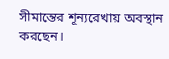সীমান্তের শূন্যরেখায় অবস্থান করছেন।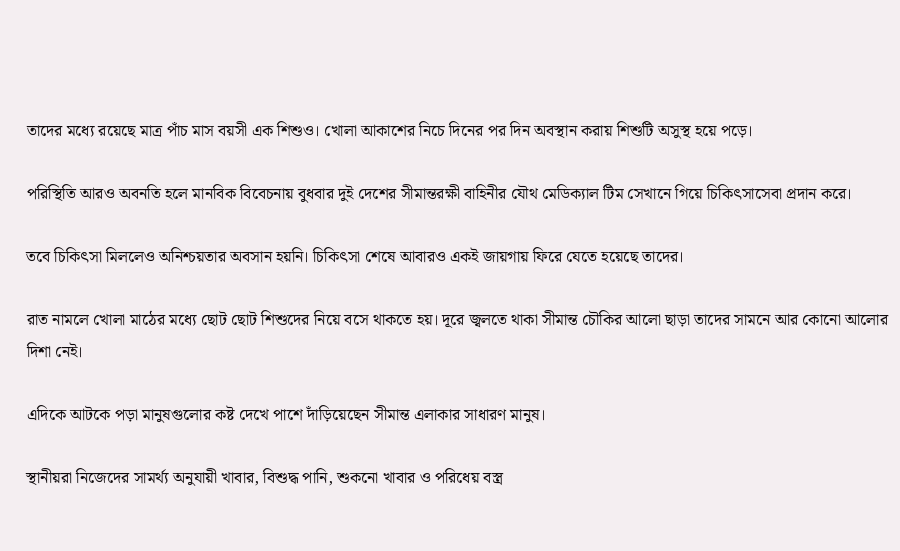তাদের মধ্যে রয়েছে মাত্র পাঁচ মাস বয়সী এক শিশুও। খোলা আকাশের নিচে দিনের পর দিন অবস্থান করায় শিশুটি অসুস্থ হয়ে পড়ে।

পরিস্থিতি আরও অবনতি হলে মানবিক বিবেচনায় বুধবার দুই দেশের সীমান্তরক্ষী বাহিনীর যৌথ মেডিক্যাল টিম সেখানে গিয়ে চিকিৎসাসেবা প্রদান করে।

তবে চিকিৎসা মিললেও অনিশ্চয়তার অবসান হয়নি। চিকিৎসা শেষে আবারও একই জায়গায় ফিরে যেতে হয়েছে তাদের।

রাত নামলে খোলা মাঠের মধ্যে ছোট ছোট শিশুদের নিয়ে বসে থাকতে হয়। দূরে জ্বলতে থাকা সীমান্ত চৌকির আলো ছাড়া তাদের সামনে আর কোনো আলোর দিশা নেই।

এদিকে আটকে পড়া মানুষগুলোর কষ্ট দেখে পাশে দাঁড়িয়েছেন সীমান্ত এলাকার সাধারণ মানুষ।

স্থানীয়রা নিজেদের সামর্থ্য অনুযায়ী খাবার, বিশুদ্ধ পানি, শুকনো খাবার ও পরিধেয় বস্ত্র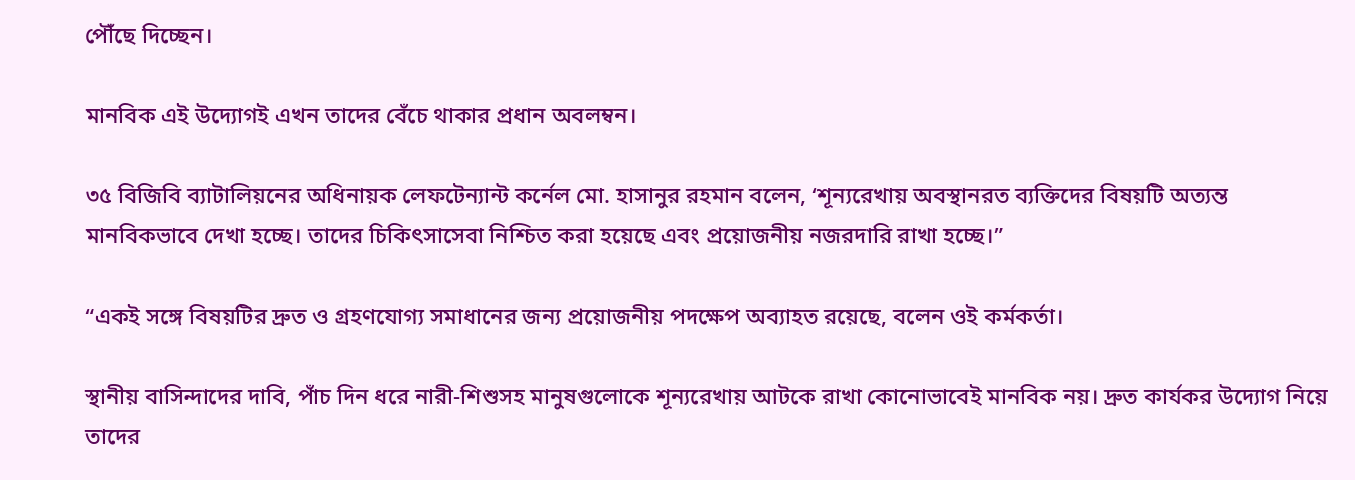পৌঁছে দিচ্ছেন।

মানবিক এই উদ্যোগই এখন তাদের বেঁচে থাকার প্রধান অবলম্বন।

৩৫ বিজিবি ব্যাটালিয়নের অধিনায়ক লেফটেন্যান্ট কর্নেল মো. হাসানুর রহমান বলেন, ‘শূন্যরেখায় অবস্থানরত ব্যক্তিদের বিষয়টি অত্যন্ত মানবিকভাবে দেখা হচ্ছে। তাদের চিকিৎসাসেবা নিশ্চিত করা হয়েছে এবং প্রয়োজনীয় নজরদারি রাখা হচ্ছে।”

“একই সঙ্গে বিষয়টির দ্রুত ও গ্রহণযোগ্য সমাধানের জন্য প্রয়োজনীয় পদক্ষেপ অব্যাহত রয়েছে, বলেন ওই কর্মকর্তা।

স্থানীয় বাসিন্দাদের দাবি, পাঁচ দিন ধরে নারী-শিশুসহ মানুষগুলোকে শূন্যরেখায় আটকে রাখা কোনোভাবেই মানবিক নয়। দ্রুত কার্যকর উদ্যোগ নিয়ে তাদের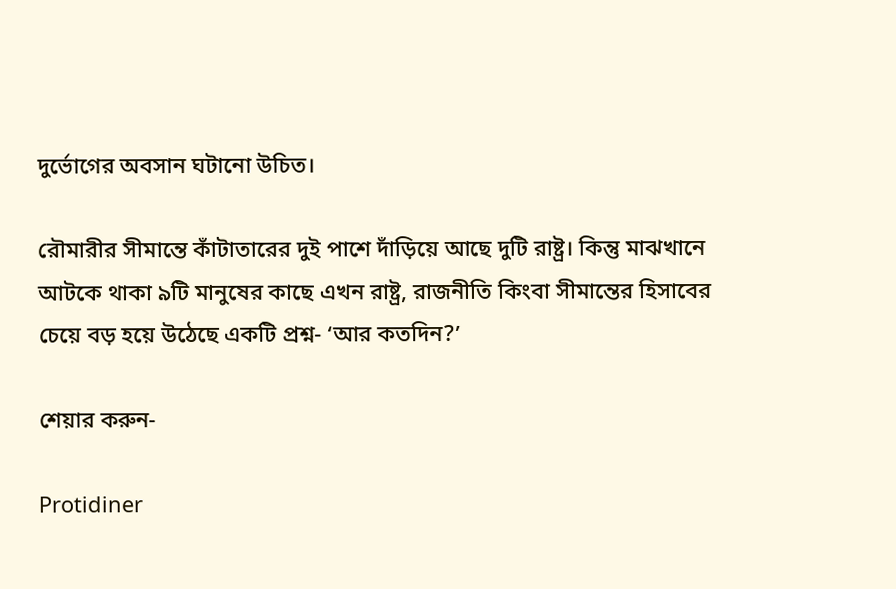দুর্ভোগের অবসান ঘটানো উচিত।

রৌমারীর সীমান্তে কাঁটাতারের দুই পাশে দাঁড়িয়ে আছে দুটি রাষ্ট্র। কিন্তু মাঝখানে আটকে থাকা ৯টি মানুষের কাছে এখন রাষ্ট্র, রাজনীতি কিংবা সীমান্তের হিসাবের চেয়ে বড় হয়ে উঠেছে একটি প্রশ্ন- ‘আর কতদিন?’

শেয়ার করুন-

Protidiner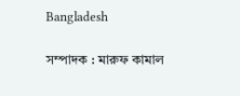Bangladesh

সম্পাদক : মারুফ কামাল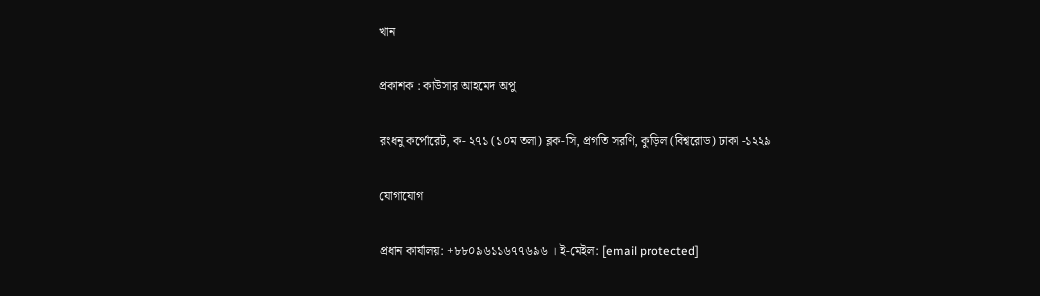খান

প্রকাশক : কাউসার আহমেদ অপু

রংধনু কর্পোরেট, ক- ২৭১ (১০ম তলা) ব্লক-সি, প্রগতি সরণি, কুড়িল (বিশ্বরোড) ঢাকা -১২২৯

যোগাযোগ

প্রধান কার্যালয়: +৮৮০৯৬১১৬৭৭৬৯৬ । ই-মেইল: [email protected]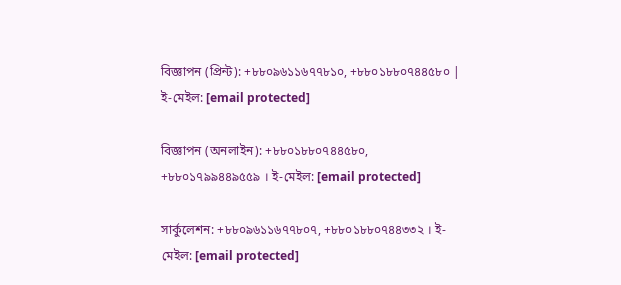বিজ্ঞাপন (প্রিন্ট): +৮৮০৯৬১১৬৭৭৮১০, +৮৮০১৮৮০৭৪৪৫৮০ | ই-মেইল: [email protected]

বিজ্ঞাপন (অনলাইন): +৮৮০১৮৮০৭৪৪৫৮০, +৮৮০১৭৯৯৪৪৯৫৫৯ । ই-মেইল: [email protected]

সার্কুলেশন: +৮৮০৯৬১১৬৭৭৮০৭, +৮৮০১৮৮০৭৪৪৩৩২ । ই-মেইল: [email protected]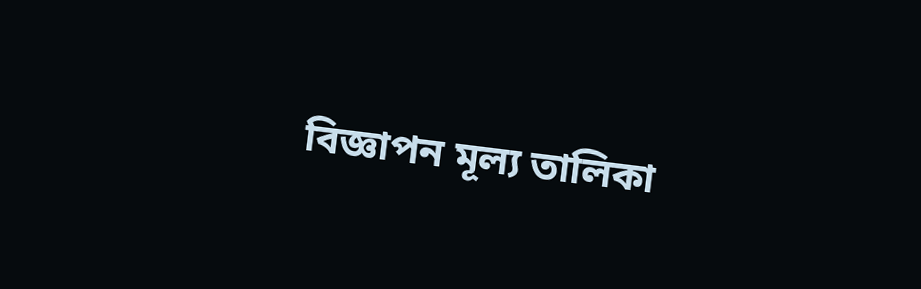বিজ্ঞাপন মূল্য তালিকা